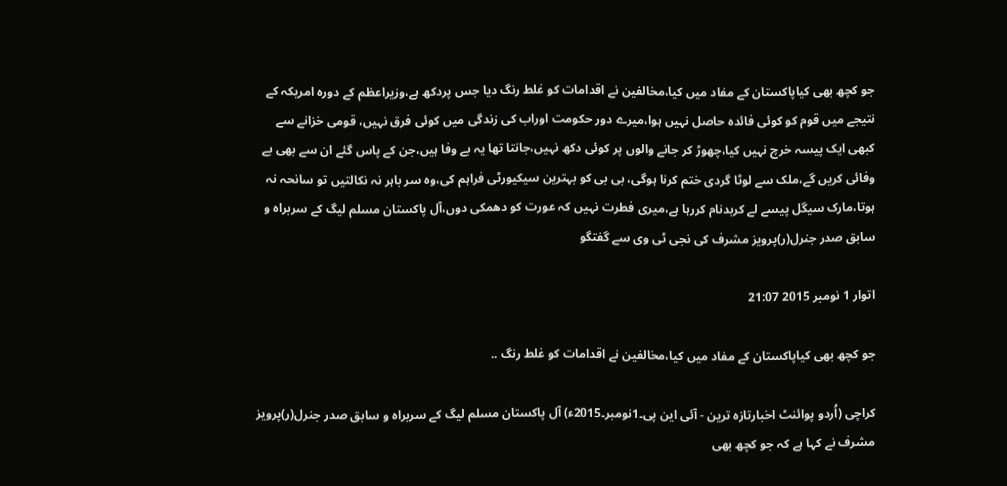جو کچھ بھی کیاپاکستان کے مفاد میں کیا،مخالفین نے اقدامات کو غلط رنگ دیا جس پردکھ ہے،وزیراعظم کے دورہ امریکہ کے نتیجے میں قوم کو کوئی فائدہ حاصل نہیں ہوا،میرے دور حکومت اوراب کی زندگی میں کوئی فرق نہیں، قومی خزانے سے کبھی ایک پیسہ خرچ نہیں کیا،چھوڑ کر جانے والوں پر کوئی دکھ نہیں،جانتا تھا یہ بے وفا ہیں،جن کے پاس گئے ان سے بھی بے وفائی کریں گے،ملک سے لوٹا گردی ختم کرنا ہوگی، بی بی کو بہترین سیکیورٹی فراہم کی،وہ سر باہر نہ نکالتیں تو سانحہ نہ ہوتا،مارک سیگل پیسے لے کربدنام کررہا ہے،میری فطرت نہیں کہ عورت کو دھمکی دوں،آل پاکستان مسلم لیگ کے سربراہ و سابق صدر جنرل(ر)پرویز مشرف کی نجی ٹی وی سے گفتگو

اتوار 1 نومبر 2015 21:07

جو کچھ بھی کیاپاکستان کے مفاد میں کیا،مخالفین نے اقدامات کو غلط رنگ ..

کراچی (اُردو پوائنٹ اخبارتازہ ترین - آئی این پی۔1نومبر۔2015ء) آل پاکستان مسلم لیگ کے سربراہ و سابق صدر جنرل(ر)پرویز مشرف نے کہا ہے کہ جو کچھ بھی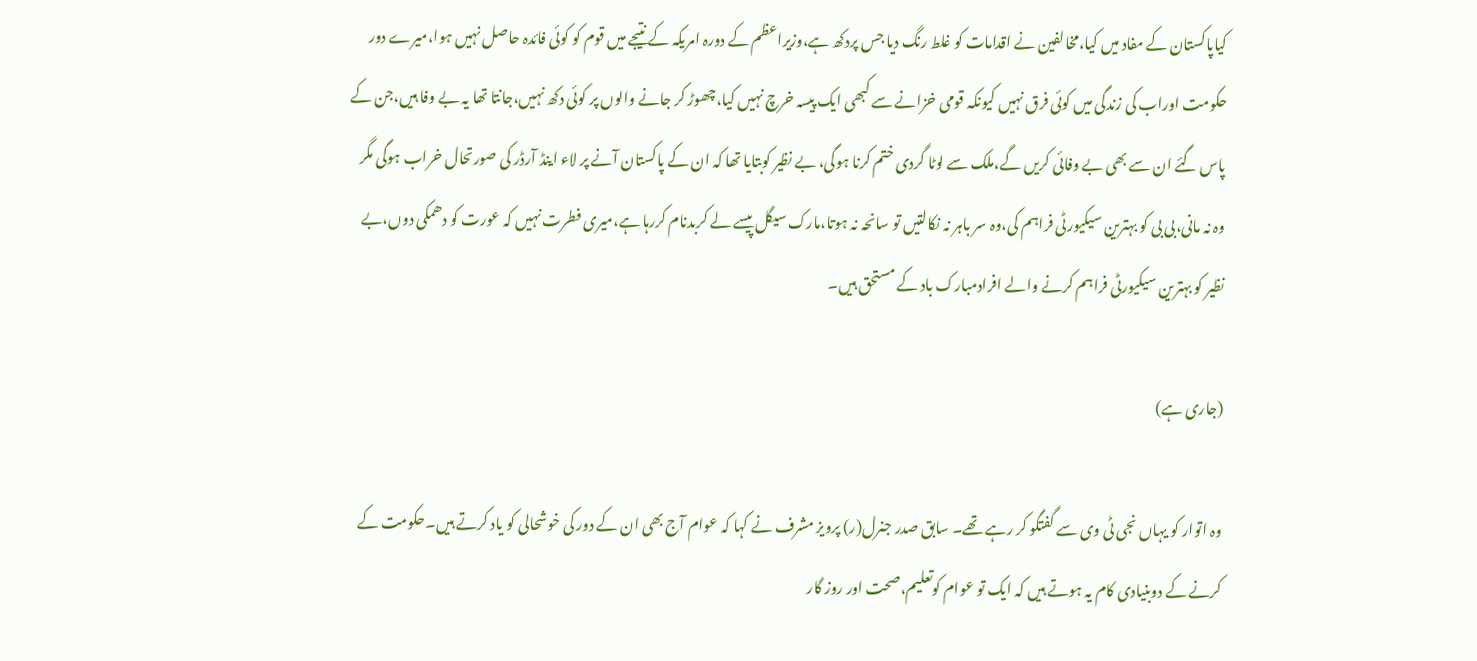کیاپاکستان کے مفاد میں کیا،مخالفین نے اقدامات کو غلط رنگ دیا جس پردکھ ہے،وزیراعظم کے دورہ امریکہ کے نتیجے میں قوم کو کوئی فائدہ حاصل نہیں ہوا،میرے دور حکومت اوراب کی زندگی میں کوئی فرق نہیں کیونکہ قومی خزانے سے کبھی ایک پیسہ خرچ نہیں کیا،چھوڑ کر جانے والوں پر کوئی دکھ نہیں،جانتا تھا یہ بے وفا ہیں،جن کے پاس گئے ان سے بھی بے وفائی کریں گے،ملک سے لوٹا گردی ختم کرنا ہوگی، بے نظیر کوبتایا تھا کہ ان کے پاکستان آنے پر لاء اینڈ آرڈر کی صورتحال خراب ہوگی مگر وہ نہ مانی،بی بی کو بہترین سیکیورٹی فراہم کی،وہ سر باہر نہ نکالتیں تو سانحہ نہ ہوتا،مارک سیگل پیسے لے کربدنام کررہا ہے،میری فطرت نہیں کہ عورت کو دھمکی دوں،بے نظیر کو بہترین سیکیورٹی فراہم کرنے والے افرادمبارک باد کے مستحق ہیں۔

(جاری ہے)

وہ اتوار کو یہاں نجی ٹی وی سے گفتگو کر رہے تھے۔ سابق صدر جنرل(ر) پرویز مشرف نے کہا کہ عوام آج بھی ان کے دور کی خوشحالی کو یاد کرتے ہیں۔حکومت کے کرنے کے دوبنیادی کام یہ ہوتے ہیں کہ ایک تو عوام کوتعلیم،صحت اور روز گار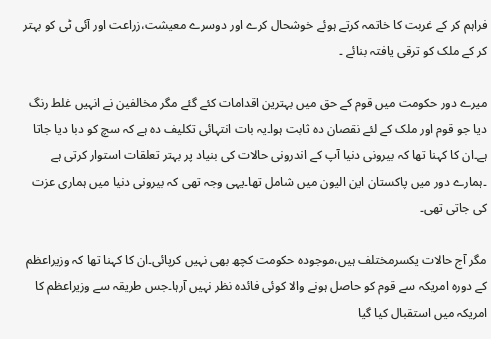فراہم کر کے غربت کا خاتمہ کرتے ہوئے خوشحال کرے اور دوسرے معیشت،زراعت اور آئی ٹی کو بہتر کر کے ملک کو ترقی یافتہ بنائے ۔

میرے دور حکومت میں قوم کے حق میں بہترین اقدامات کئے گئے مگر مخالفین نے انہیں غلط رنگ دیا جو قوم اور ملک کے لئے نقصان دہ ثابت ہوا۔یہ بات انتہائی تکلیف دہ ہے کہ سچ کو دبا دیا جاتا ہے۔ان کا کہنا تھا کہ بیرونی دنیا آپ کے اندرونی حالات کی بنیاد پر بہتر تعلقات استوار کرتی ہے ۔ہمارے دور میں پاکستان این الیون میں شامل تھا۔یہی وجہ تھی کہ بیرونی دنیا میں ہماری عزت کی جاتی تھی۔

مگر آج حالات یکسرمختلف ہیں،موجودہ حکومت کچھ بھی نہیں کرپائی۔ان کا کہنا تھا کہ وزیراعظم کے دورہ امریکہ سے قوم کو حاصل ہونے والا کوئی فائدہ نظر نہیں آرہا۔جس طریقہ سے وزیراعظم کا امریکہ میں استقبال کیا گیا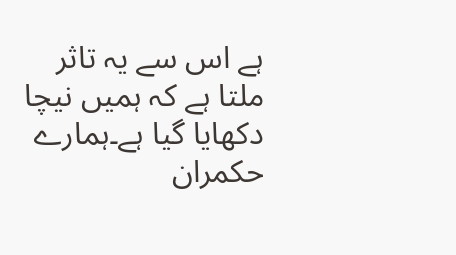ہے اس سے یہ تاثر ملتا ہے کہ ہمیں نیچا دکھایا گیا ہے۔ہمارے حکمران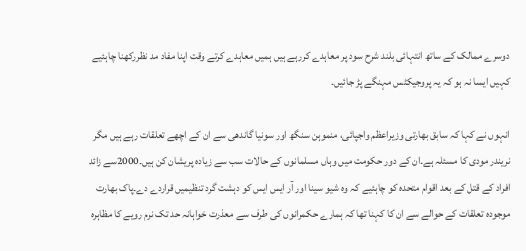دوسرے ممالک کے ساتھ انتہائی بلند شرح سود پر معاہدے کررہے ہیں ہمیں معاہدے کرتے وقت اپنا مفاد مد نظررکھنا چاہئیے کہیں ایسا نہ ہو کہ یہ پروجیکٹس مہنگے پڑ جائیں۔

انہوں نے کہا کہ سابق بھارتی وزیراعظم واجپائی، منموہن سنگھ اور سونیا گاندھی سے ان کے اچھے تعلقات رہے ہیں مگر نریندر مودی کا مسئلہ ہے۔ان کے دور حکومت میں وہاں مسلمانوں کے حالات سب سے زیادہ پریشان کن ہیں۔2000سے زائد افراد کے قتل کے بعد اقوام متحدہ کو چاہئیے کہ وہ شیو سینا اور آر ایس ایس کو دہشت گرد تنظیمیں قراردے دے۔پاک بھارت موجودہ تعلقات کے حوالے سے ان کا کہنا تھا کہ ہمارے حکمرانوں کی طرف سے معذرت خواہانہ حد تک نرم رویے کا مظاہرہ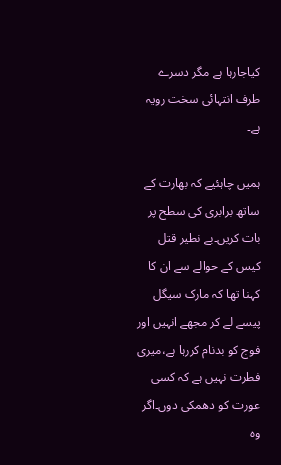کیاجارہا ہے مگر دسرے طرف انتہائی سخت رویہ ہے۔

ہمیں چاہئیے کہ بھارت کے ساتھ برابری کی سطح پر بات کریں۔بے نطیر قتل کیس کے حوالے سے ان کا کہنا تھا کہ مارک سیگل پیسے لے کر مجھے انہیں اور فوج کو بدنام کررہا ہے،میری فطرت نہیں ہے کہ کسی عورت کو دھمکی دوں۔اگر وہ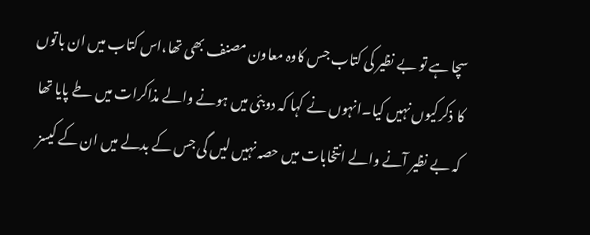سچا ہے تو بے نظیر کی کتاب جس کاوہ معاون مصنف بھی تھا،اس کتاب میں ان باتوں کا ذکرکیوں نہیں کیا۔انہوں نے کہا کہ دوبئی میں ہونے والے مذاکرات میں طے پایا تھا کہ بے نظیر آنے والے انتخابات میں حصہ نہیں لیں گی جس کے بدلے میں ان کے کیسز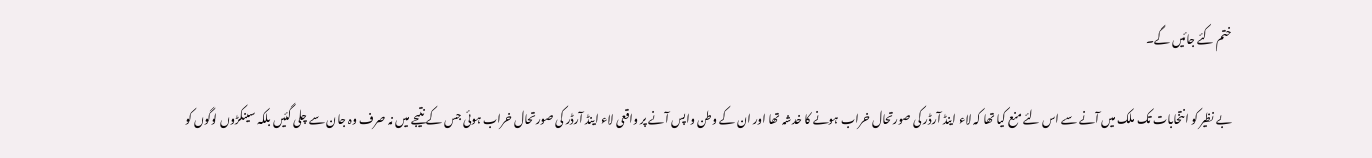ختم کئے جائیں گے۔

بے نظیر کو انتخابات تک ملک میں آنے سے اس لئے منع کیا تھا کہ لاء اینڈ آرڈر کی صورتحال خراب ہونے کا خدشہ تھا اور ان کے وطن واپس آنے پر واقعی لاء اینڈ آرڈر کی صورتحال خراب ہوئی جس کے نتیجے میں نہ صرف وہ جان سے چلی گئیں بلکہ سینکڑوں لوگوں کو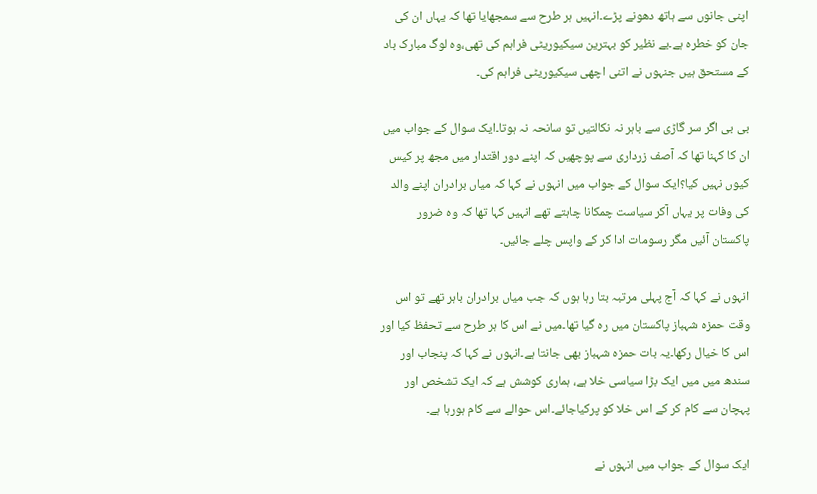اپنی جانوں سے ہاتھ دھونے پڑے۔انہیں ہر طرح سے سمجھایا تھا کہ یہاں ان کی جان کو خطرہ ہے۔بے نظیر کو بہترین سیکیوریٹی فراہم کی تھی،وہ لوگ مبارک باد کے مستحق ہیں جنہوں نے اتنی اچھی سیکیوریٹی فراہم کی۔

بی بی اگر سر گاڑی سے باہر نہ نکالتیں تو سانحہ نہ ہوتا۔ایک سوال کے جواب میں ان کا کہنا تھا کہ آصف زرداری سے پوچھیں کہ اپنے دور اقتدار میں مجھ پر کیس کیوں نہیں کیا؟ایک سوال کے جواب میں انہوں نے کہا کہ میاں برادران اپنے والد کی وفات پر یہاں آکر سیاست چمکانا چاہتے تھے انہیں کہا تھا کہ وہ ضرور پاکستان آئیں مگر رسومات ادا کر کے واپس چلے جائیں۔

انہوں نے کہا کہ آج پہلی مرتبہ بتا رہا ہوں کہ جب میاں برادران باہر تھے تو اس وقت حمزہ شہباز پاکستان میں رہ گیا تھا۔میں نے اس کا ہر طرح سے تحفظ کیا اور اس کا خیال رکھا۔یہ بات حمزہ شہباز بھی جانتا ہے۔انہوں نے کہا کہ پنجاب اور سندھ میں میں ایک بڑا سیاسی خلا ہے، ہماری کوشش ہے کہ ایک تشخص اور پہچان سے کام کر کے اس خلا کو پرکیاجائے۔اس حوالے سے کام ہورہا ہے۔

ایک سوال کے جواب میں انہوں نے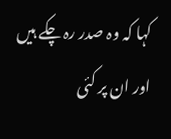کہا کہ وہ صدر رہ چکے ہیں اور ان پر کئی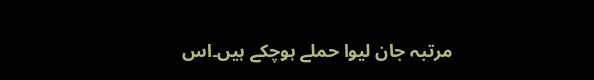مرتبہ جان لیوا حملے ہوچکے ہیں۔اس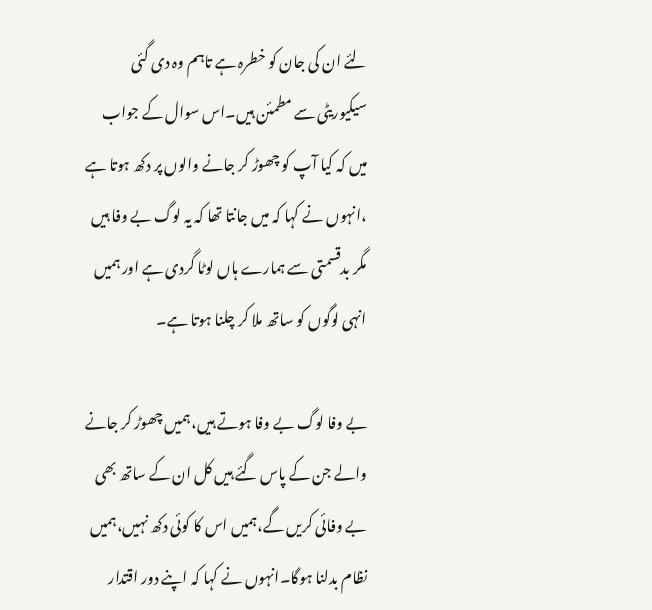لئے ان کی جان کو خطرہ ہے تاہم وہ دی گئی سیکیوریٹی سے مطمئن ہیں۔اس سوال کے جواب میں کہ کیا آپ کو چھوڑ کر جانے والوں پر دکھ ہوتا ہے ،انہوں نے کہا کہ میں جانتا تھا کہ یہ لوگ بے وفا ہیں مگر بدقسمتی سے ہمارے ہاں لوٹا گردی ہے اور ہمیں انہی لوگوں کو ساتھ ملا کر چلنا ہوتا ہے۔

بے وفا لوگ بے وفا ہوتے ہیں،ہمیں چھوڑ کر جانے والے جن کے پاس گئے ہیں کل ان کے ساتھ بھی بے وفائی کریں گے،ہمیں اس کا کوئی دکھ نہیں،ہمیں نظام بدلنا ہوگا۔انہوں نے کہا کہ اپنے دور اقتدار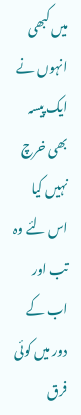میں کبھی انہوں نے ایک پیسہ بھی خرچ نہیں کیا اس لئے وہ تب اور اب کے دور میں کوئی فرق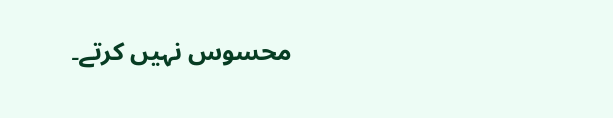محسوس نہیں کرتے۔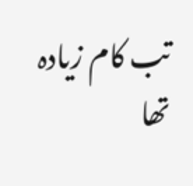تب کام زیادہ تھا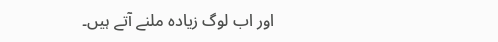اور اب لوگ زیادہ ملنے آتے ہیں۔